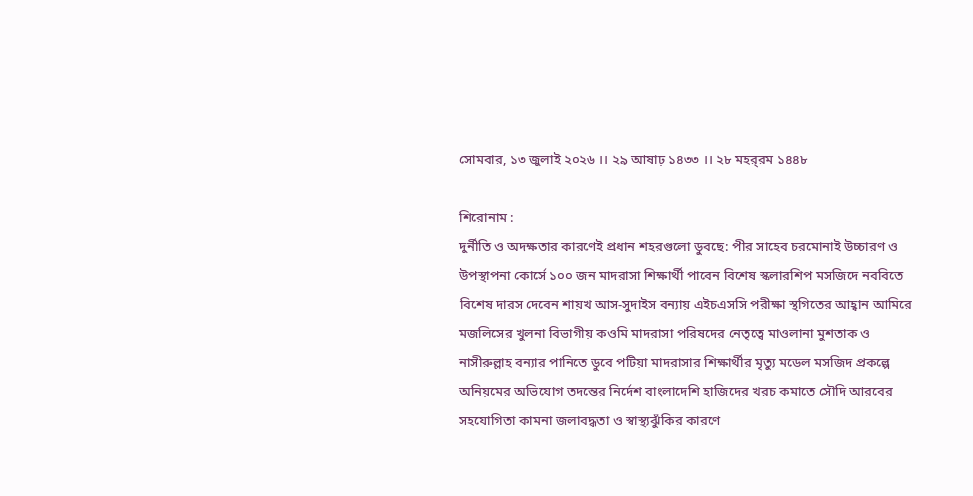সোমবার, ১৩ জুলাই ২০২৬ ।। ২৯ আষাঢ় ১৪৩৩ ।। ২৮ মহর্‌রম ১৪৪৮

শিরোনাম :
দুর্নীতি ও অদক্ষতার কারণেই প্রধান শহরগুলো ডুবছে: পীর সাহেব চরমোনাই উচ্চারণ ও উপস্থাপনা কোর্সে ১০০ জন মাদরাসা শিক্ষার্থী পাবেন বিশেষ স্কলারশিপ মসজিদে নববিতে বিশেষ দারস দেবেন শায়খ আস-সুদাইস বন্যায় এইচএসসি পরীক্ষা স্থগিতের আহ্বান আমিরে মজলিসের খুলনা বিভাগীয় কওমি মাদরাসা পরিষদের নেতৃত্বে মাওলানা মুশতাক ও নাসীরুল্লাহ বন্যার পানিতে ডুবে পটিয়া মাদরাসার শিক্ষার্থীর মৃত্যু মডেল মসজিদ প্রকল্পে অনিয়মের অভিযোগ তদন্তের নির্দেশ বাংলাদেশি হাজিদের খরচ কমাতে সৌদি আরবের সহযোগিতা কামনা জলাবদ্ধতা ও স্বাস্থ্যঝুঁকির কারণে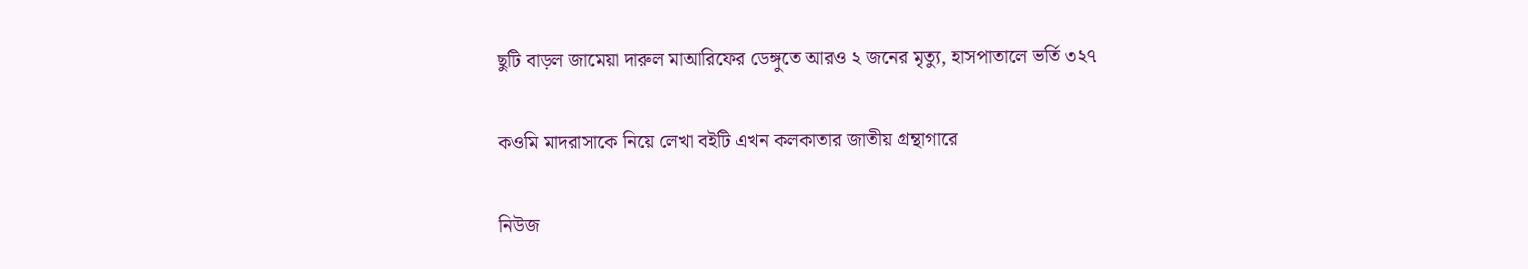ছুটি বাড়ল জামেয়া দারুল মাআরিফের ডেঙ্গুতে আরও ২ জনের মৃত্যু, হাসপাতালে ভর্তি ৩২৭

কওমি মাদরাসাকে নিয়ে লেখা বইটি এখন কলকাতার জাতীয় গ্রন্থাগারে

নিউজ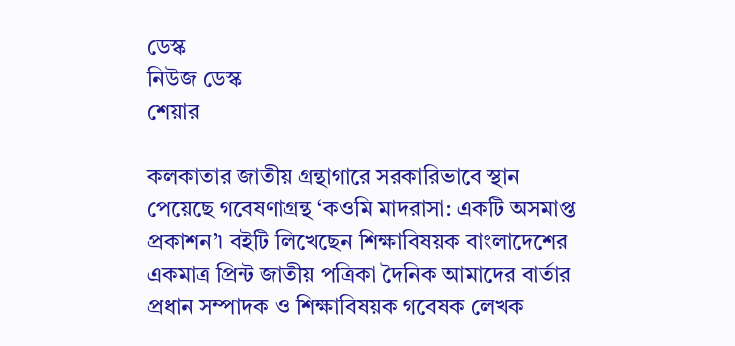ডেস্ক
নিউজ ডেস্ক
শেয়ার

কলকাতার জাতীয় গ্রন্থাগারে সরকারিভাবে স্থান পেয়েছে গবেষণাগ্রন্থ ‘কওমি মাদরাসা: একটি অসমাপ্ত প্রকাশন’৷ বইটি লিখেছেন শিক্ষাবিষয়ক বাংলাদেশের একমাত্র প্রিন্ট জাতীয় পত্রিকা দৈনিক আমাদের বার্তার প্রধান সম্পাদক ও শিক্ষাবিষয়ক গবেষক লেখক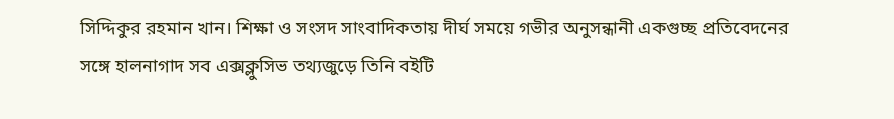সিদ্দিকুর রহমান খান। শিক্ষা ও সংসদ সাংবাদিকতায় দীর্ঘ সময়ে গভীর অনুসন্ধানী একগুচ্ছ প্রতিবেদনের সঙ্গে হালনাগাদ সব এক্সক্লুসিভ তথ্যজুড়ে তিনি বইটি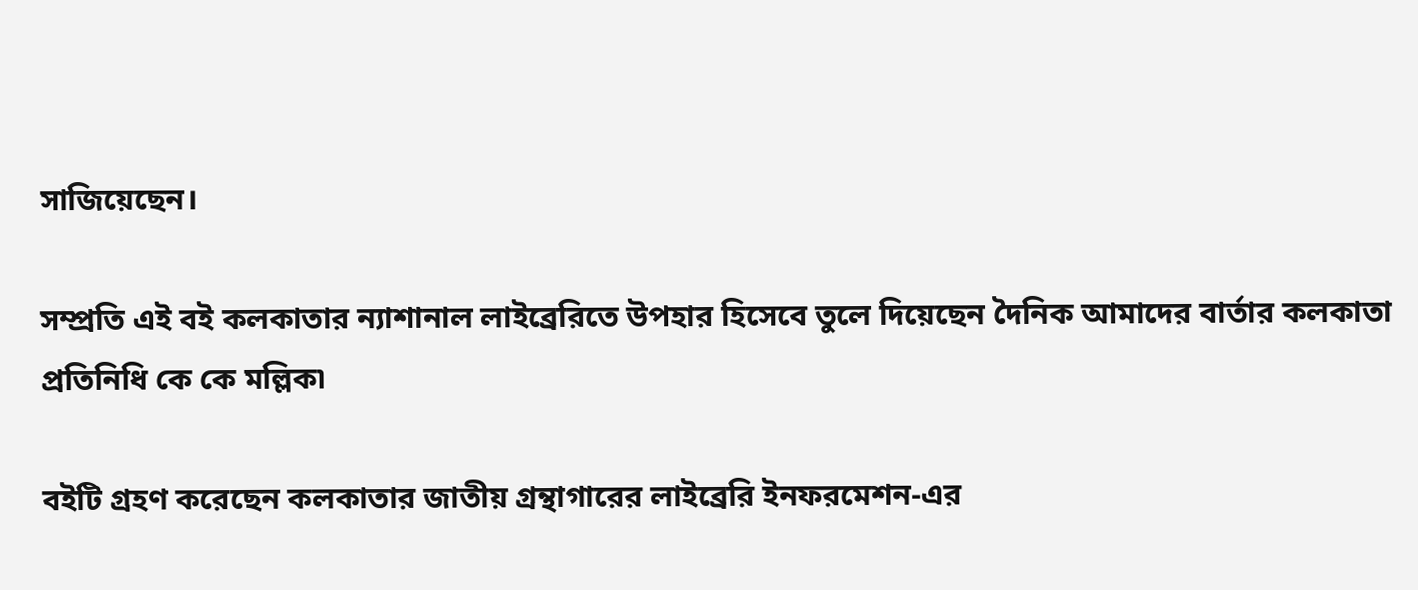সাজিয়েছেন।

সম্প্রতি এই বই কলকাতার ন্যাশানাল লাইব্রেরিতে উপহার হিসেবে তুলে দিয়েছেন দৈনিক আমাদের বার্তার কলকাতা প্রতিনিধি কে কে মল্লিক৷

বইটি গ্রহণ করেছেন কলকাতার জাতীয় গ্রন্থাগারের লাইব্রেরি ইনফরমেশন-এর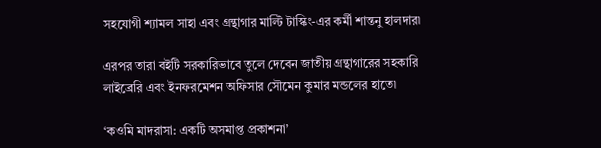সহযোগী শ্যামল সাহা এবং গ্রন্থাগার মাল্টি টাস্কিং-এর কর্মী শান্তনু হালদার৷

এরপর তারা বইটি সরকারিভাবে তুলে দেবেন জাতীয় গ্রন্থাগারের সহকারি লাইব্রেরি এবং ইনফরমেশন অফিসার সৌমেন কুমার মন্ডলের হাতে৷

‘কওমি মাদরাসা: একটি অসমাপ্ত প্রকাশনা’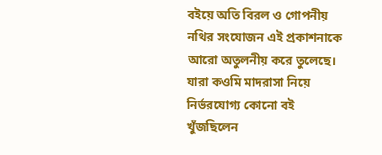বইয়ে অতি বিরল ও গোপনীয় নথির সংযোজন এই প্রকাশনাকে আরো অতুলনীয় করে তুলেছে। যারা কওমি মাদরাসা নিয়ে নির্ভরযোগ্য কোনো বই খুঁজছিলেন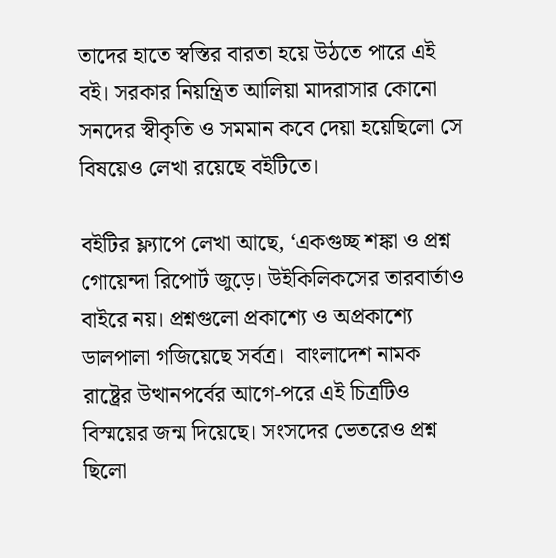তাদের হাতে স্বস্তির বারতা হয়ে উঠতে পারে এই বই। সরকার নিয়ন্ত্রিত আলিয়া মাদরাসার কোনো সনদের স্বীকৃতি ও সমমান কবে দেয়া হয়েছিলো সে বিষয়েও লেখা রয়েছে বইটিতে।

বইটির ফ্ল্যাপে লেখা আছে, ‘একগুচ্ছ শঙ্কা ও প্রশ্ন গোয়েন্দা রিপোর্ট জুড়ে। উইকিলিকসের তারবার্তাও বাইরে নয়। প্রশ্নগুলো প্রকাশ্যে ও অপ্রকাশ্যে ডালপালা গজিয়েছে সর্বত্র।  বাংলাদেশ নামক রাষ্ট্রের উত্থানপর্বের আগে-পরে এই চিত্রটিও বিস্ময়ের জন্ম দিয়েছে। সংসদের ভেতরেও প্রশ্ন ছিলো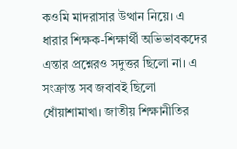কওমি মাদরাসার উত্থান নিয়ে। এ ধারার শিক্ষক-শিক্ষার্থী অভিভাবকদের এন্তার প্রশ্নেরও সদুত্তর ছিলো না। এ সংক্রান্ত সব জবাবই ছিলো ধোঁয়াশামাখা। জাতীয় শিক্ষানীতির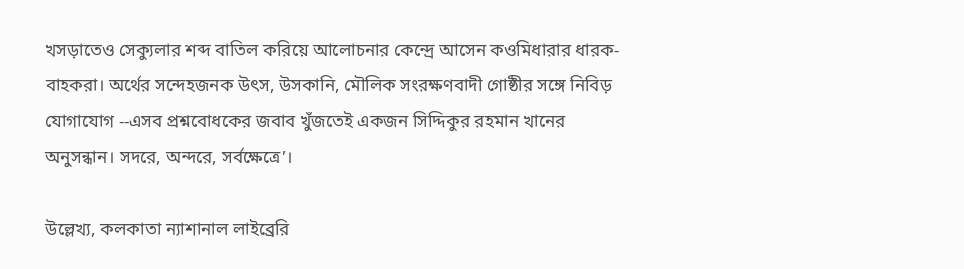খসড়াতেও সেক্যুলার শব্দ বাতিল করিয়ে আলোচনার কেন্দ্রে আসেন কওমিধারার ধারক-বাহকরা। অর্থের সন্দেহজনক উৎস, উসকানি, মৌলিক সংরক্ষণবাদী গোষ্ঠীর সঙ্গে নিবিড় যোগাযোগ --এসব প্রশ্নবোধকের জবাব খুঁজতেই একজন সিদ্দিকুর রহমান খানের অনুসন্ধান। সদরে, অন্দরে, সর্বক্ষেত্রে’।

উল্লেখ্য, কলকাতা ন্যাশানাল লাইব্রেরি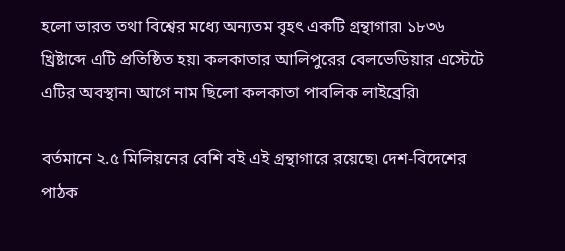হলো ভারত তথা বিশ্বের মধ্যে অন্যতম বৃহৎ একটি গ্রন্থাগার৷ ১৮৩৬ খ্রিষ্টাব্দে এটি প্রতিষ্ঠিত হয়৷ কলকাতার আলিপুরের বেলভেডিয়ার এস্টেটে এটির অবস্থান৷ আগে নাম ছিলো কলকাতা পাবলিক লাইব্রেরি৷

বর্তমানে ২.৫ মিলিয়নের বেশি বই এই গ্রন্থাগারে রয়েছে৷ দেশ-বিদেশের পাঠক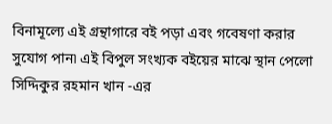বিনামূল্যে এই গ্রন্থাগারে বই পড়া এবং গবেষণা করার সুযোগ পান৷ এই বিপুল সংখ্যক বইয়ের মাঝে স্থান পেলো সিদ্দিকুর রহমান খান -এর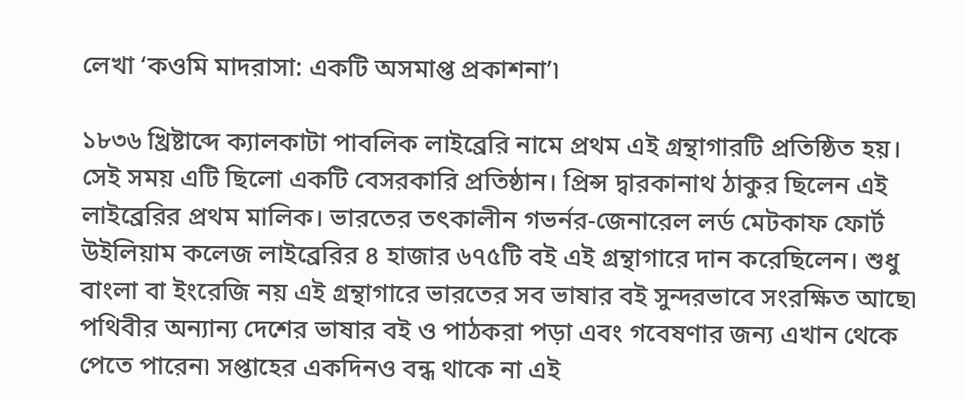লেখা ‘কওমি মাদরাসা: একটি অসমাপ্ত প্রকাশনা’৷

১৮৩৬ খ্রিষ্টাব্দে ক্যালকাটা পাবলিক লাইব্রেরি নামে প্রথম এই গ্রন্থাগারটি প্রতিষ্ঠিত হয়। সেই সময় এটি ছিলো একটি বেসরকারি প্রতিষ্ঠান। প্রিন্স দ্বারকানাথ ঠাকুর ছিলেন এই লাইব্রেরির প্রথম মালিক। ভারতের তৎকালীন গভর্নর-জেনারেল লর্ড মেটকাফ ফোর্ট উইলিয়াম কলেজ লাইব্রেরির ৪ হাজার ৬৭৫টি বই এই গ্রন্থাগারে দান করেছিলেন। শুধু বাংলা বা ইংরেজি নয় এই গ্রন্থাগারে ভারতের সব ভাষার বই সুন্দরভাবে সংরক্ষিত আছে৷ পথিবীর অন্যান্য দেশের ভাষার বই ও পাঠকরা পড়া এবং গবেষণার জন্য এখান থেকে পেতে পারেন৷ সপ্তাহের একদিনও বন্ধ থাকে না এই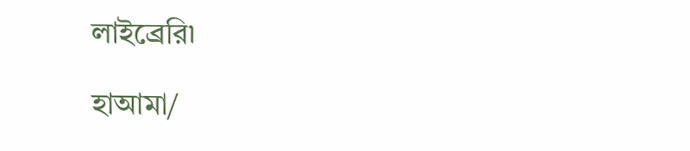লাইব্রেরি৷

হাআমা/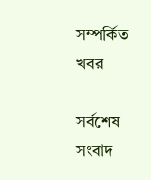সম্পর্কিত খবর

সর্বশেষ সংবাদ